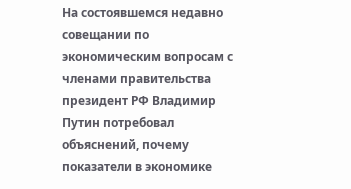На состоявшемся недавно совещании по экономическим вопросам с членами правительства президент РФ Владимир Путин потребовал объяснений, почему показатели в экономике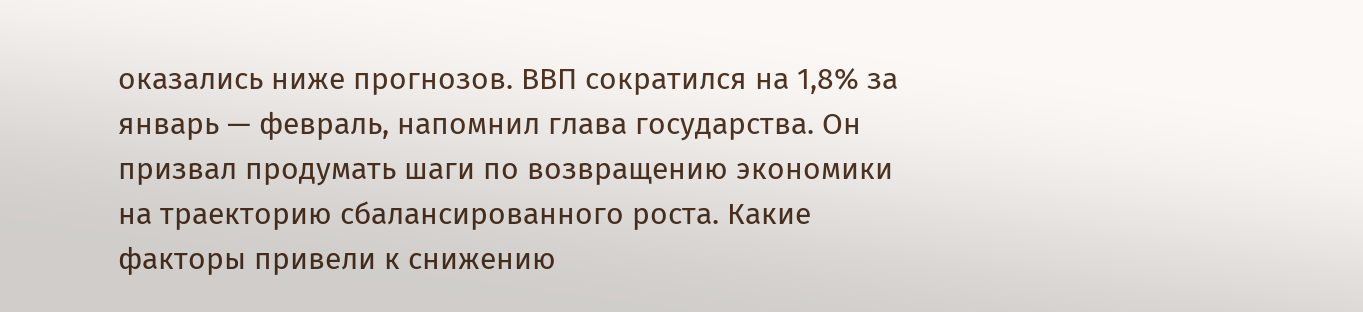оказались ниже прогнозов. ВВП сократился на 1,8% за январь — февраль, напомнил глава государства. Он призвал продумать шаги по возвращению экономики на траекторию сбалансированного роста. Какие факторы привели к снижению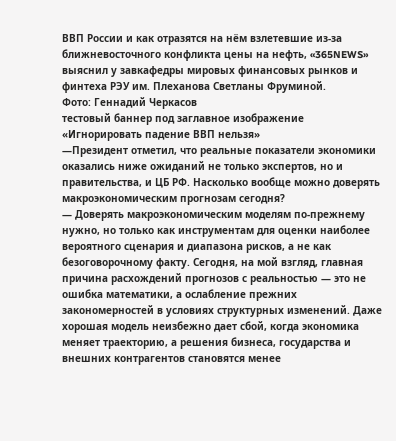ВВП России и как отразятся на нём взлетевшие из-за ближневосточного конфликта цены на нефть, «365NEWS» выяснил у завкафедры мировых финансовых рынков и финтеха РЭУ им. Плеханова Светланы Фруминой.
Фото: Геннадий Черкасов
тестовый баннер под заглавное изображение
«Игнорировать падение ВВП нельзя»
—Президент отметил, что реальные показатели экономики оказались ниже ожиданий не только экспертов, но и правительства, и ЦБ РФ. Насколько вообще можно доверять макроэкономическим прогнозам сегодня?
— Доверять макроэкономическим моделям по-прежнему нужно, но только как инструментам для оценки наиболее вероятного сценария и диапазона рисков, а не как безоговорочному факту. Сегодня, на мой взгляд, главная причина расхождений прогнозов с реальностью — это не ошибка математики, а ослабление прежних закономерностей в условиях структурных изменений. Даже хорошая модель неизбежно дает сбой, когда экономика меняет траекторию, а решения бизнеса, государства и внешних контрагентов становятся менее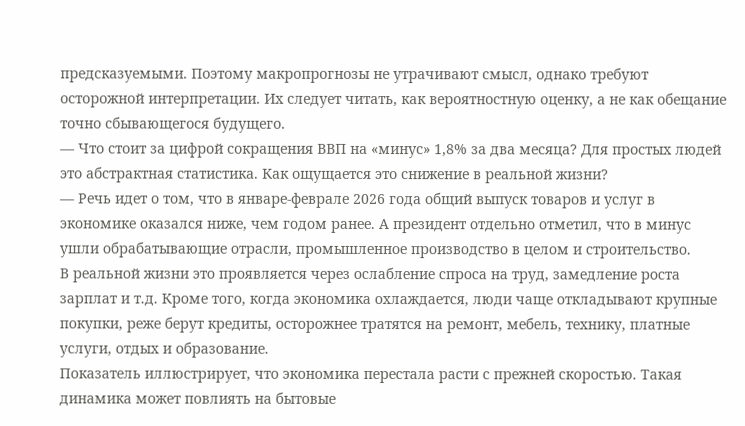предсказуемыми. Поэтому макропрогнозы не утрачивают смысл, однако требуют осторожной интерпретации. Их следует читать, как вероятностную оценку, а не как обещание точно сбывающегося будущего.
— Что стоит за цифрой сокращения ВВП на «минус» 1,8% за два месяца? Для простых людей это абстрактная статистика. Как ощущается это снижение в реальной жизни?
— Речь идет о том, что в январе-феврале 2026 года общий выпуск товаров и услуг в экономике оказался ниже, чем годом ранее. А президент отдельно отметил, что в минус ушли обрабатывающие отрасли, промышленное производство в целом и строительство.
В реальной жизни это проявляется через ослабление спроса на труд, замедление роста зарплат и т.д. Кроме того, когда экономика охлаждается, люди чаще откладывают крупные покупки, реже берут кредиты, осторожнее тратятся на ремонт, мебель, технику, платные услуги, отдых и образование.
Показатель иллюстрирует, что экономика перестала расти с прежней скоростью. Такая динамика может повлиять на бытовые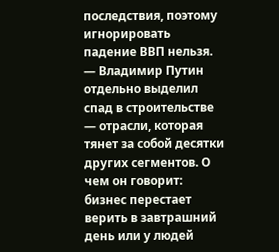последствия, поэтому игнорировать падение ВВП нельзя.
— Владимир Путин отдельно выделил спад в строительстве — отрасли, которая тянет за собой десятки других сегментов. О чем он говорит: бизнес перестает верить в завтрашний день или у людей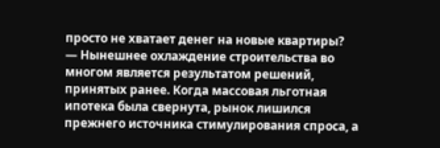просто не хватает денег на новые квартиры?
— Нынешнее охлаждение строительства во многом является результатом решений, принятых ранее. Когда массовая льготная ипотека была свернута, рынок лишился прежнего источника стимулирования спроса, а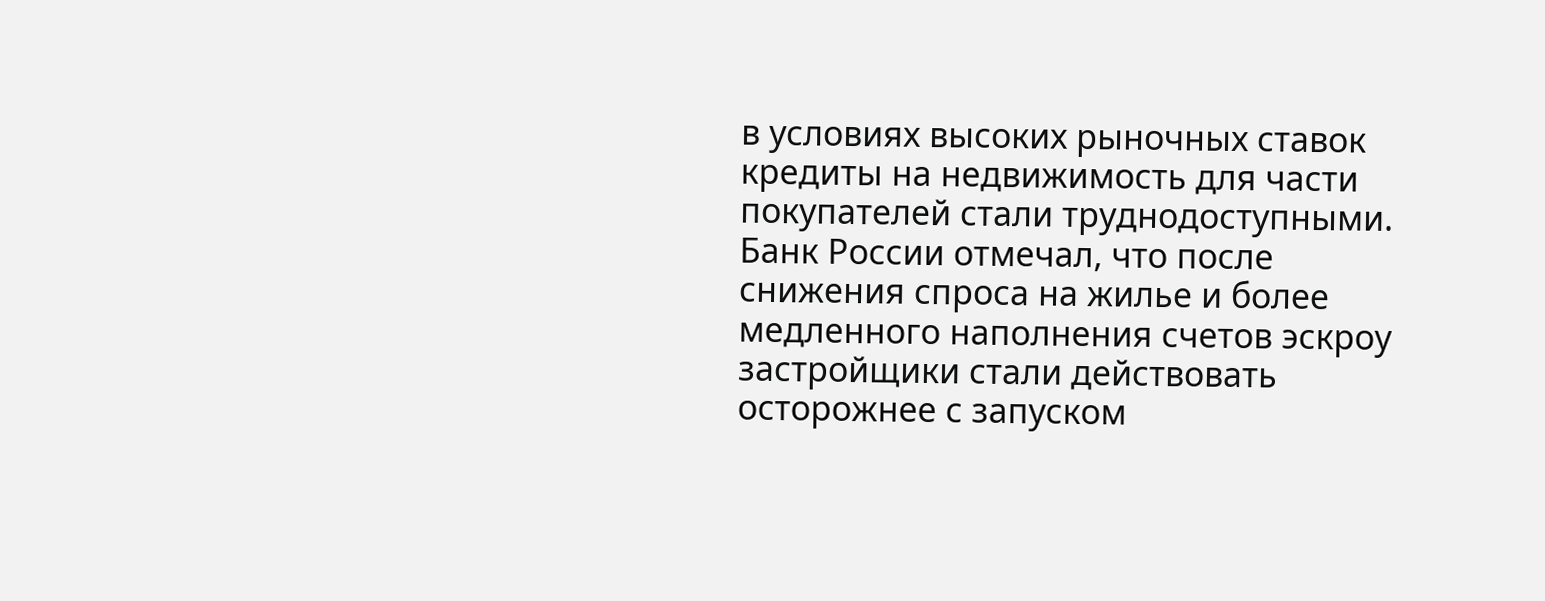в условиях высоких рыночных ставок кредиты на недвижимость для части покупателей стали труднодоступными. Банк России отмечал, что после снижения спроса на жилье и более медленного наполнения счетов эскроу застройщики стали действовать осторожнее с запуском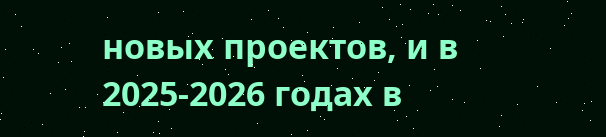новых проектов, и в 2025-2026 годах в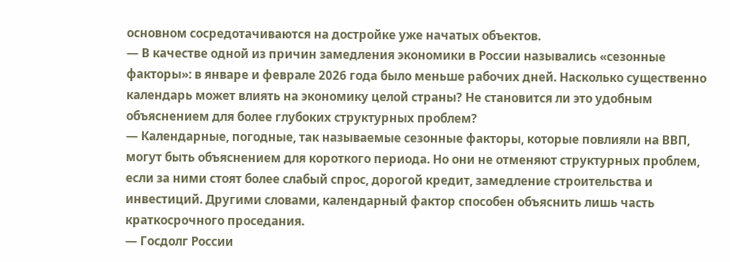основном сосредотачиваются на достройке уже начатых объектов.
— В качестве одной из причин замедления экономики в России назывались «сезонные факторы»: в январе и феврале 2026 года было меньше рабочих дней. Насколько существенно календарь может влиять на экономику целой страны? Не становится ли это удобным объяснением для более глубоких структурных проблем?
— Календарные, погодные, так называемые сезонные факторы, которые повлияли на ВВП, могут быть объяснением для короткого периода. Но они не отменяют структурных проблем, если за ними стоят более слабый спрос, дорогой кредит, замедление строительства и инвестиций. Другими словами, календарный фактор способен объяснить лишь часть краткосрочного проседания.
— Госдолг России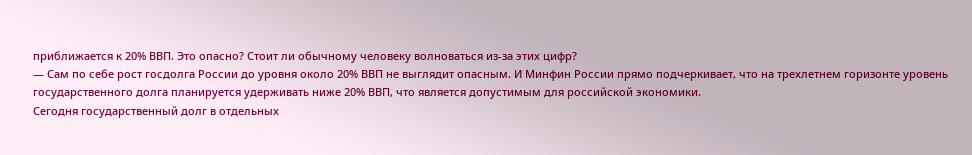приближается к 20% ВВП. Это опасно? Стоит ли обычному человеку волноваться из-за этих цифр?
— Сам по себе рост госдолга России до уровня около 20% ВВП не выглядит опасным. И Минфин России прямо подчеркивает, что на трехлетнем горизонте уровень государственного долга планируется удерживать ниже 20% ВВП, что является допустимым для российской экономики.
Сегодня государственный долг в отдельных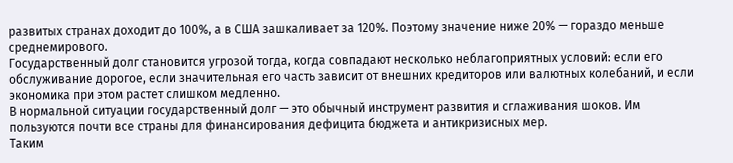развитых странах доходит до 100%, а в США зашкаливает за 120%. Поэтому значение ниже 20% — гораздо меньше среднемирового.
Государственный долг становится угрозой тогда, когда совпадают несколько неблагоприятных условий: если его обслуживание дорогое, если значительная его часть зависит от внешних кредиторов или валютных колебаний, и если экономика при этом растет слишком медленно.
В нормальной ситуации государственный долг — это обычный инструмент развития и сглаживания шоков. Им пользуются почти все страны для финансирования дефицита бюджета и антикризисных мер.
Таким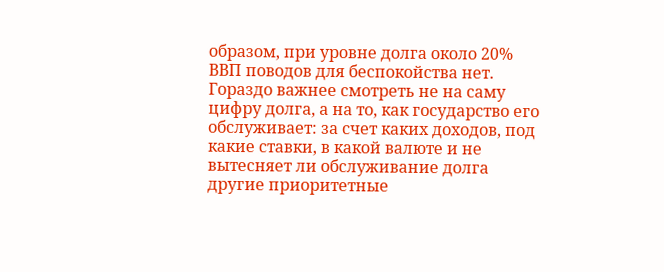образом, при уровне долга около 20% ВВП поводов для беспокойства нет. Гораздо важнее смотреть не на саму цифру долга, а на то, как государство его обслуживает: за счет каких доходов, под какие ставки, в какой валюте и не вытесняет ли обслуживание долга другие приоритетные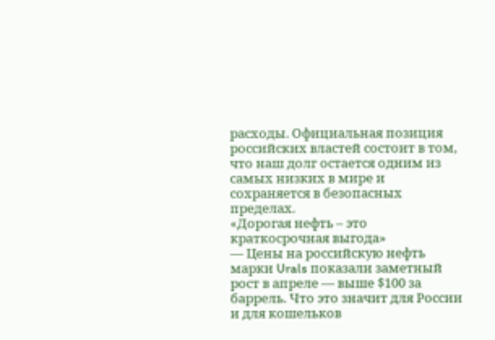расходы. Официальная позиция российских властей состоит в том, что наш долг остается одним из самых низких в мире и сохраняется в безопасных пределах.
«Дорогая нефть – это краткосрочная выгода»
— Цены на российскую нефть марки Urals показали заметный рост в апреле — выше $100 за баррель. Что это значит для России и для кошельков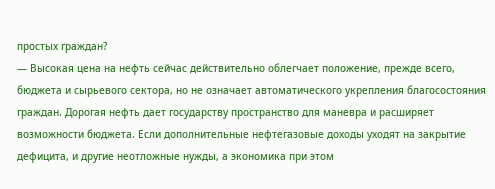простых граждан?
— Высокая цена на нефть сейчас действительно облегчает положение, прежде всего, бюджета и сырьевого сектора, но не означает автоматического укрепления благосостояния граждан. Дорогая нефть дает государству пространство для маневра и расширяет возможности бюджета. Если дополнительные нефтегазовые доходы уходят на закрытие дефицита, и другие неотложные нужды, а экономика при этом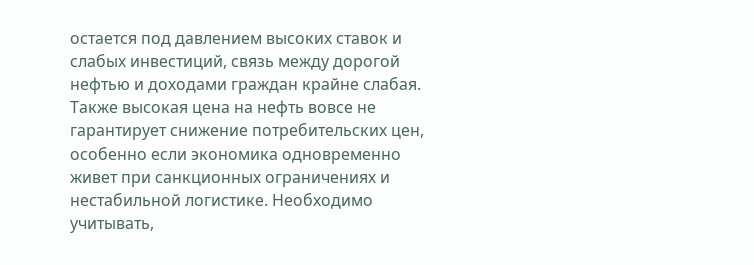остается под давлением высоких ставок и слабых инвестиций, связь между дорогой нефтью и доходами граждан крайне слабая.
Также высокая цена на нефть вовсе не гарантирует снижение потребительских цен, особенно если экономика одновременно живет при санкционных ограничениях и нестабильной логистике. Необходимо учитывать,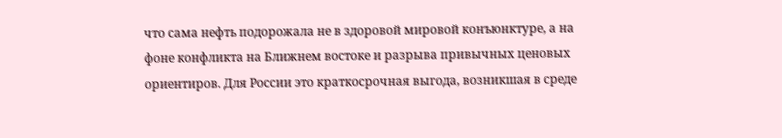что сама нефть подорожала не в здоровой мировой конъюнктуре, а на фоне конфликта на Ближнем востоке и разрыва привычных ценовых ориентиров. Для России это краткосрочная выгода, возникшая в среде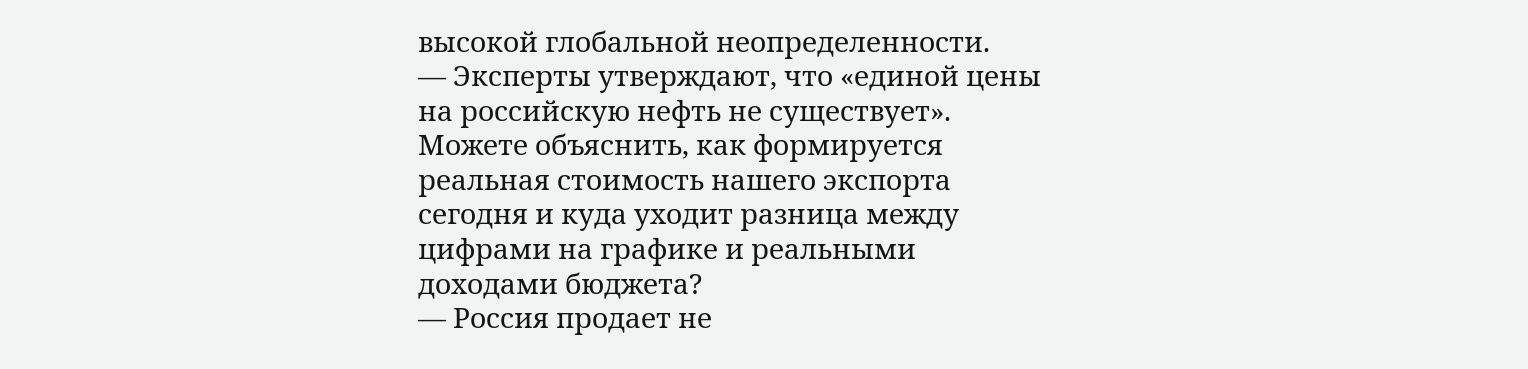высокой глобальной неопределенности.
— Эксперты утверждают, что «единой цены на российскую нефть не существует». Можете объяснить, как формируется реальная стоимость нашего экспорта сегодня и куда уходит разница между цифрами на графике и реальными доходами бюджета?
— Россия продает не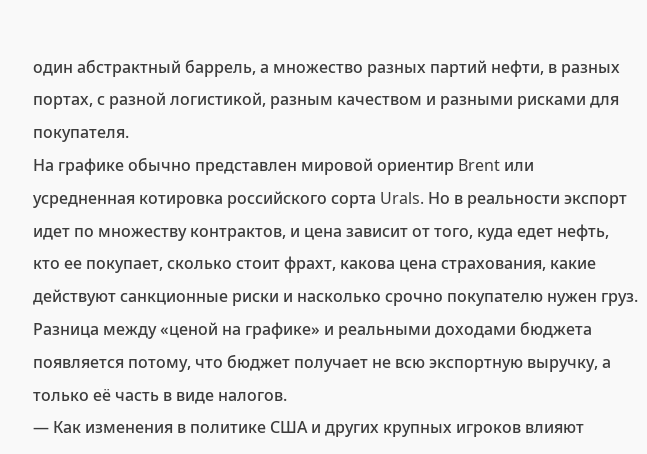один абстрактный баррель, а множество разных партий нефти, в разных портах, с разной логистикой, разным качеством и разными рисками для покупателя.
На графике обычно представлен мировой ориентир Brent или усредненная котировка российского сорта Urals. Но в реальности экспорт идет по множеству контрактов, и цена зависит от того, куда едет нефть, кто ее покупает, сколько стоит фрахт, какова цена страхования, какие действуют санкционные риски и насколько срочно покупателю нужен груз. Разница между «ценой на графике» и реальными доходами бюджета появляется потому, что бюджет получает не всю экспортную выручку, а только её часть в виде налогов.
— Как изменения в политике США и других крупных игроков влияют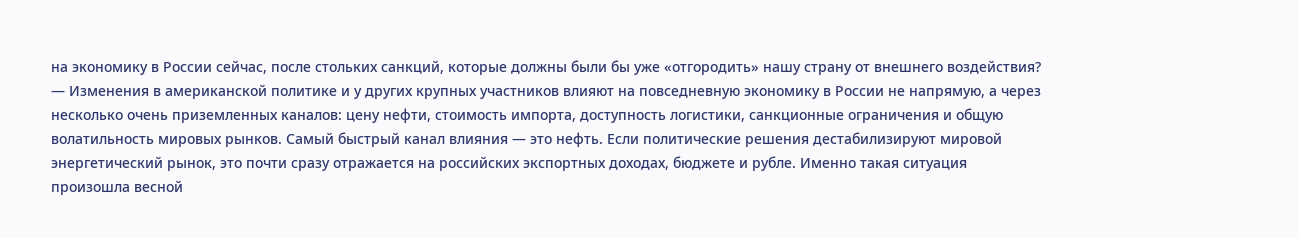на экономику в России сейчас, после стольких санкций, которые должны были бы уже «отгородить» нашу страну от внешнего воздействия?
— Изменения в американской политике и у других крупных участников влияют на повседневную экономику в России не напрямую, а через несколько очень приземленных каналов: цену нефти, стоимость импорта, доступность логистики, санкционные ограничения и общую волатильность мировых рынков. Самый быстрый канал влияния — это нефть. Если политические решения дестабилизируют мировой энергетический рынок, это почти сразу отражается на российских экспортных доходах, бюджете и рубле. Именно такая ситуация произошла весной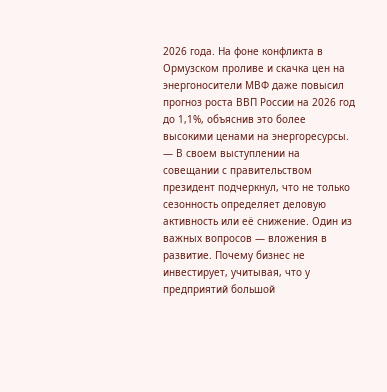2026 года. На фоне конфликта в Ормузском проливе и скачка цен на энергоносители МВФ даже повысил прогноз роста ВВП России на 2026 год до 1,1%, объяснив это более высокими ценами на энергоресурсы.
— В своем выступлении на совещании с правительством президент подчеркнул, что не только сезонность определяет деловую активность или её снижение. Один из важных вопросов — вложения в развитие. Почему бизнес не инвестирует, учитывая, что у предприятий большой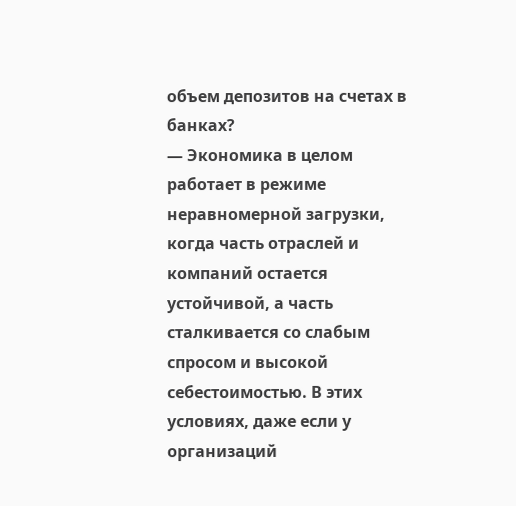объем депозитов на счетах в банках?
— Экономика в целом работает в режиме неравномерной загрузки, когда часть отраслей и компаний остается устойчивой, а часть сталкивается со слабым спросом и высокой себестоимостью. В этих условиях, даже если у организаций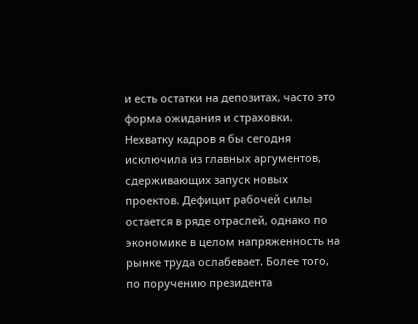и есть остатки на депозитах, часто это форма ожидания и страховки.
Нехватку кадров я бы сегодня исключила из главных аргументов, сдерживающих запуск новых проектов. Дефицит рабочей силы остается в ряде отраслей, однако по экономике в целом напряженность на рынке труда ослабевает. Более того, по поручению президента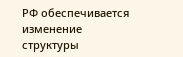РФ обеспечивается изменение структуры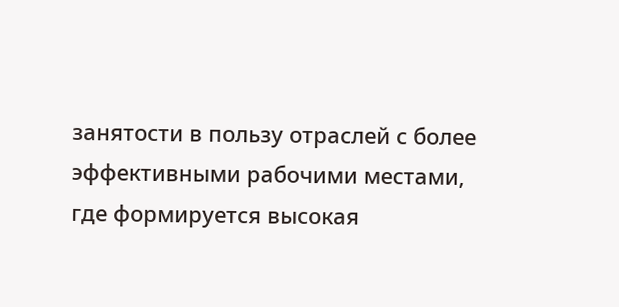занятости в пользу отраслей с более эффективными рабочими местами, где формируется высокая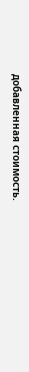добавленная стоимость.